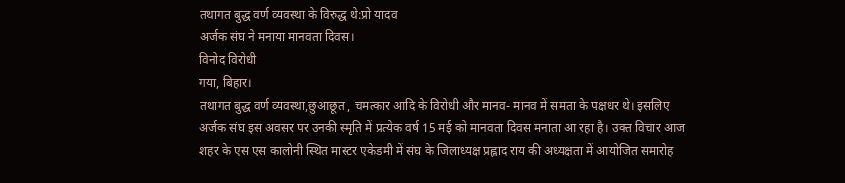तथागत बुद्ध वर्ण व्यवस्था के विरुद्ध थे:प्रो यादव
अर्जक संघ ने मनाया मानवता दिवस।
विनोद विरोधी
गया, बिहार।
तथागत बुद्ध वर्ण व्यवस्था,छुआछूत , चमत्कार आदि के विरोधी और मानव- मानव में समता के पक्षधर थे। इसलिए अर्जक संघ इस अवसर पर उनकी स्मृति में प्रत्येक वर्ष 15 मई को मानवता दिवस मनाता आ रहा है। उक्त विचार आज शहर के एस एस कालोनी स्थित मास्टर एकेडमी में संघ के जिलाध्यक्ष प्रह्लाद राय की अध्यक्षता में आयोजित समारोह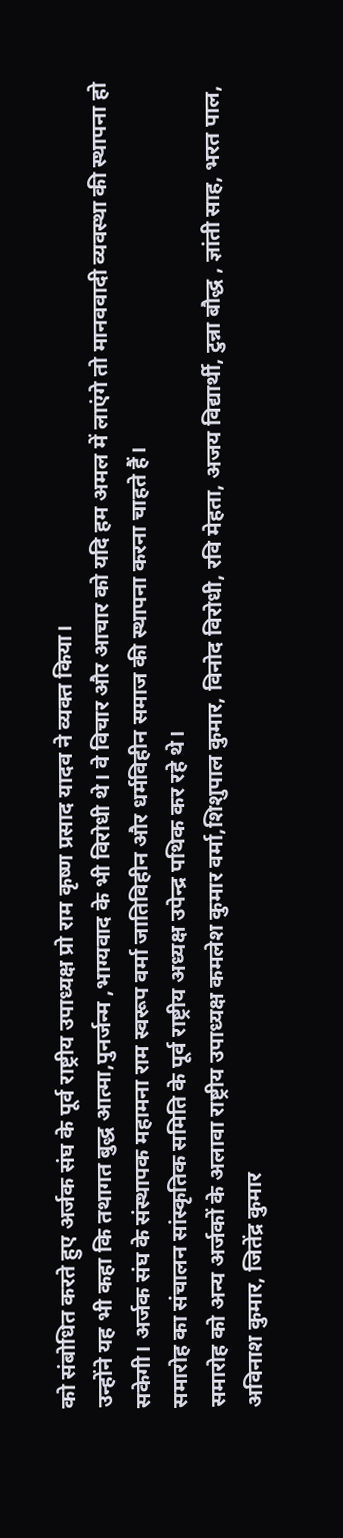को संबोधित करते हुए अर्जक संघ के पूर्व राष्ट्रीय उपाध्यक्ष प्रो राम कृष्ण प्रसाद यादव ने व्यक्त किया।
उन्होंने यह भी कहा कि तथागत बुद्ध आत्मा,पुनर्जन्म ,भाग्यवाद के भी विरोधी थे। वे विचार और आचार को यदि हम अमल में लाएंगे तो मानववादी व्यवस्था की स्थापना हो सकेगी। अर्जक संघ के संस्थापक महामना राम स्वरूप वर्मा जातिविहीन और धर्मविहीन समाज की स्थापना करना चाहते हैं।
समारोह का संचालन सांस्कृतिक समिति के पूर्व राष्ट्रीय अध्यक्ष उपेन्द्र पथिक कर रहे थे।
समारोह को अन्य अर्जकों के अलावा राष्ट्रीय उपाध्यक्ष कमलेश कुमार वर्मा,शिशुपाल कुमार, विनोद विरोधी, रवि मेहता, अजय विद्यार्थी, टुन्ना बौद्ध , ज्ञांती साह, भरत पाल, अविनाश कुमार, जितेंद्र कुमार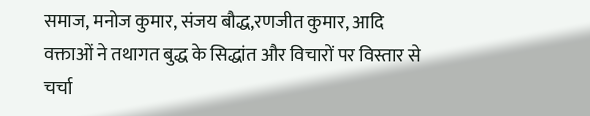समाज, मनोज कुमार, संजय बौद्ध,रणजीत कुमार, आदि वक्ताओं ने तथागत बुद्ध के सिद्धांत और विचारों पर विस्तार से चर्चा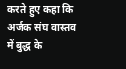करते हुए कहा कि अर्जक संघ वास्तव में बुद्ध के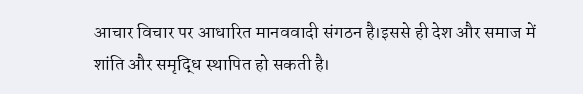आचार विचार पर आधारित मानववादी संगठन है।इससे ही देश और समाज में शांति और समृद्धि स्थापित हो सकती है।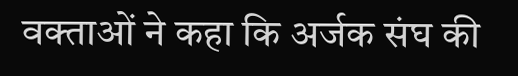वक्ताओं ने कहा कि अर्जक संघ की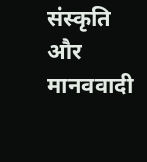संस्कृति और मानववादी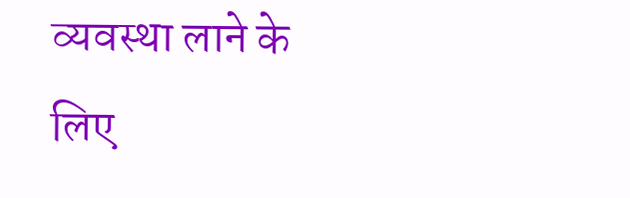व्यवस्था लाने के लिए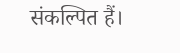संकल्पित हैं।